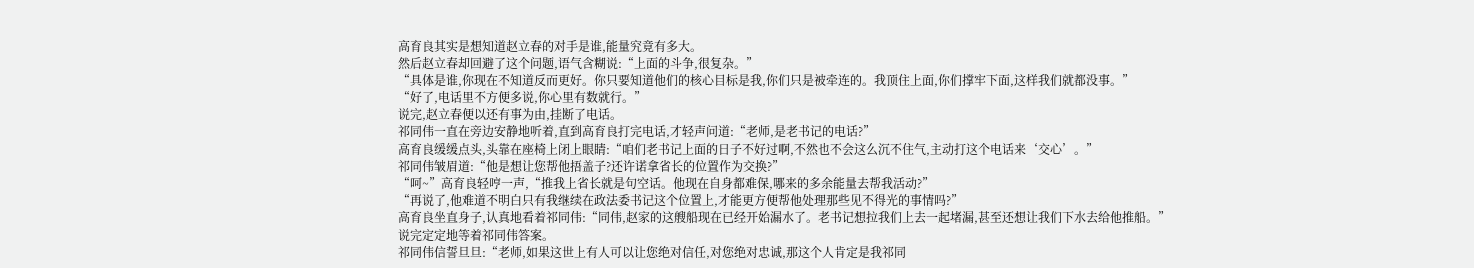高育良其实是想知道赵立春的对手是谁,能量究竟有多大。
然后赵立春却回避了这个问题,语气含糊说:“上面的斗争,很复杂。”
“具体是谁,你现在不知道反而更好。你只要知道他们的核心目标是我,你们只是被牵连的。我顶住上面,你们撑牢下面,这样我们就都没事。”
“好了,电话里不方便多说,你心里有数就行。”
说完,赵立春便以还有事为由,挂断了电话。
祁同伟一直在旁边安静地听着,直到高育良打完电话,才轻声问道:“老师,是老书记的电话?”
高育良缓缓点头,头靠在座椅上闭上眼睛:“咱们老书记上面的日子不好过啊,不然也不会这么沉不住气,主动打这个电话来‘交心’。”
祁同伟皱眉道:“他是想让您帮他捂盖子?还许诺拿省长的位置作为交换?”
“呵~”高育良轻哼一声,“推我上省长就是句空话。他现在自身都难保,哪来的多余能量去帮我活动?”
“再说了,他难道不明白只有我继续在政法委书记这个位置上,才能更方便帮他处理那些见不得光的事情吗?”
高育良坐直身子,认真地看着祁同伟:“同伟,赵家的这艘船现在已经开始漏水了。老书记想拉我们上去一起堵漏,甚至还想让我们下水去给他推船。”
说完定定地等着祁同伟答案。
祁同伟信誓旦旦:“老师,如果这世上有人可以让您绝对信任,对您绝对忠诚,那这个人肯定是我祁同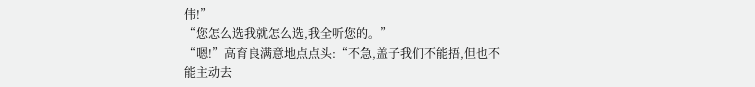伟!”
“您怎么选我就怎么选,我全听您的。”
“嗯!”高育良满意地点点头:“不急,盖子我们不能捂,但也不能主动去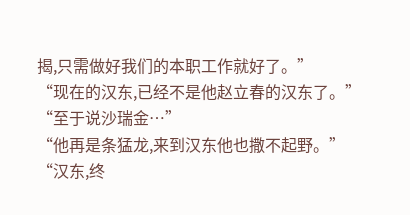揭,只需做好我们的本职工作就好了。”
“现在的汉东,已经不是他赵立春的汉东了。”
“至于说沙瑞金…”
“他再是条猛龙,来到汉东他也撒不起野。”
“汉东,终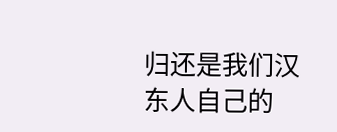归还是我们汉东人自己的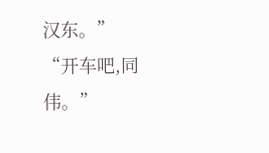汉东。”
“开车吧,同伟。”